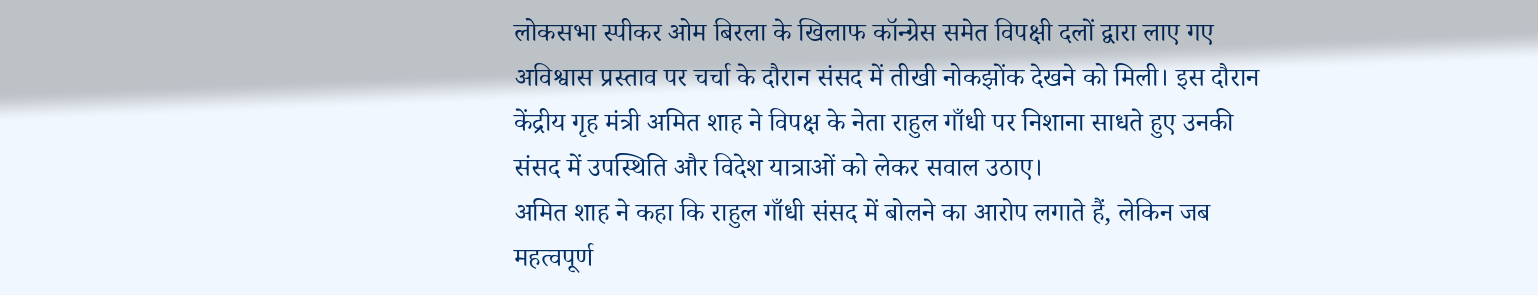लोकसभा स्पीकर ओम बिरला के खिलाफ कॉन्ग्रेस समेत विपक्षी दलों द्वारा लाए गए अविश्वास प्रस्ताव पर चर्चा के दौरान संसद में तीखी नोकझोंक देखने को मिली। इस दौरान केंद्रीय गृह मंत्री अमित शाह ने विपक्ष के नेता राहुल गाँधी पर निशाना साधते हुए उनकी संसद में उपस्थिति और विदेश यात्राओं को लेकर सवाल उठाए।
अमित शाह ने कहा कि राहुल गाँधी संसद में बोलने का आरोप लगाते हैं, लेकिन जब महत्वपूर्ण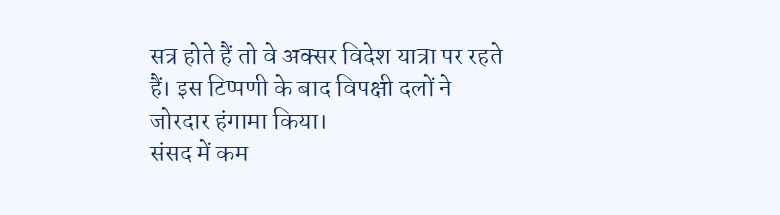सत्र होते हैं तो वे अक्सर विदेश यात्रा पर रहते हैं। इस टिप्पणी के बाद विपक्षी दलों ने जोरदार हंगामा किया।
संसद में कम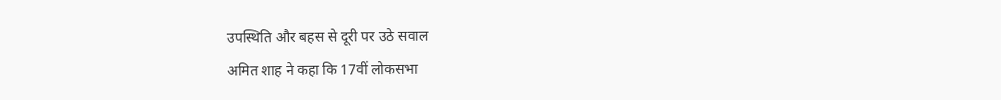उपस्थिति और बहस से दूरी पर उठे सवाल
अमित शाह ने कहा कि 17वीं लोकसभा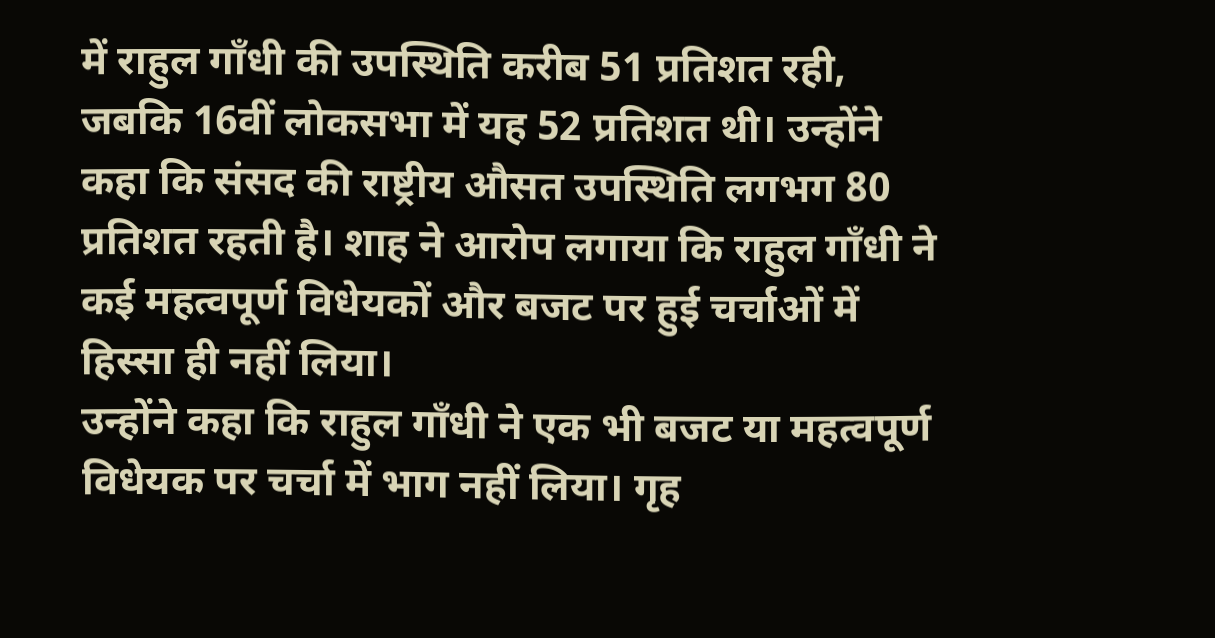में राहुल गाँधी की उपस्थिति करीब 51 प्रतिशत रही, जबकि 16वीं लोकसभा में यह 52 प्रतिशत थी। उन्होंने कहा कि संसद की राष्ट्रीय औसत उपस्थिति लगभग 80 प्रतिशत रहती है। शाह ने आरोप लगाया कि राहुल गाँधी ने कई महत्वपूर्ण विधेयकों और बजट पर हुई चर्चाओं में हिस्सा ही नहीं लिया।
उन्होंने कहा कि राहुल गाँधी ने एक भी बजट या महत्वपूर्ण विधेयक पर चर्चा में भाग नहीं लिया। गृह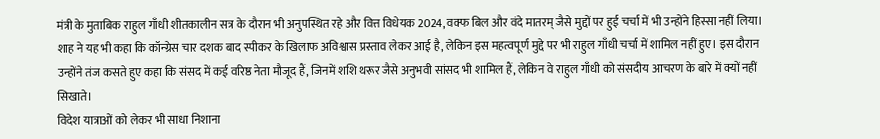मंत्री के मुताबिक राहुल गाँधी शीतकालीन सत्र के दौरान भी अनुपस्थित रहे और वित्त विधेयक 2024, वक्फ बिल और वंदे मातरम् जैसे मुद्दों पर हुई चर्चा में भी उन्होंने हिस्सा नहीं लिया।
शाह ने यह भी कहा कि कॉन्ग्रेस चार दशक बाद स्पीकर के खिलाफ अविश्वास प्रस्ताव लेकर आई है, लेकिन इस महत्वपूर्ण मुद्दे पर भी राहुल गाँधी चर्चा में शामिल नहीं हुए। इस दौरान उन्होंने तंज कसते हुए कहा कि संसद में कई वरिष्ठ नेता मौजूद हैं, जिनमें शशि थरूर जैसे अनुभवी सांसद भी शामिल हैं, लेकिन वे राहुल गाँधी को संसदीय आचरण के बारे में क्यों नहीं सिखाते।
विदेश यात्राओं को लेकर भी साधा निशाना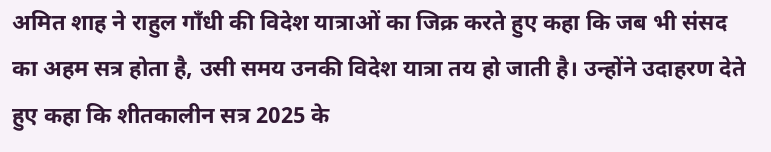अमित शाह ने राहुल गाँधी की विदेश यात्राओं का जिक्र करते हुए कहा कि जब भी संसद का अहम सत्र होता है, उसी समय उनकी विदेश यात्रा तय हो जाती है। उन्होंने उदाहरण देते हुए कहा कि शीतकालीन सत्र 2025 के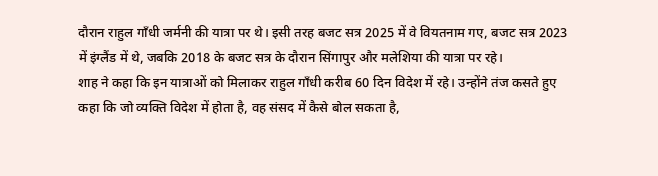दौरान राहुल गाँधी जर्मनी की यात्रा पर थे। इसी तरह बजट सत्र 2025 में वे वियतनाम गए, बजट सत्र 2023 में इंग्लैंड में थे, जबकि 2018 के बजट सत्र के दौरान सिंगापुर और मलेशिया की यात्रा पर रहे।
शाह ने कहा कि इन यात्राओं को मिलाकर राहुल गाँधी करीब 60 दिन विदेश में रहे। उन्होंने तंज कसते हुए कहा कि जो व्यक्ति विदेश में होता है, वह संसद में कैसे बोल सकता है,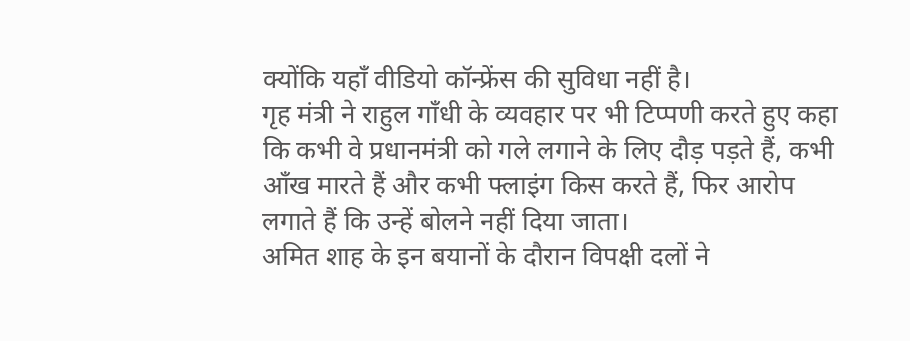क्योंकि यहाँ वीडियो कॉन्फ्रेंस की सुविधा नहीं है।
गृह मंत्री ने राहुल गाँधी के व्यवहार पर भी टिप्पणी करते हुए कहा कि कभी वे प्रधानमंत्री को गले लगाने के लिए दौड़ पड़ते हैं, कभी आँख मारते हैं और कभी फ्लाइंग किस करते हैं, फिर आरोप लगाते हैं कि उन्हें बोलने नहीं दिया जाता।
अमित शाह के इन बयानों के दौरान विपक्षी दलों ने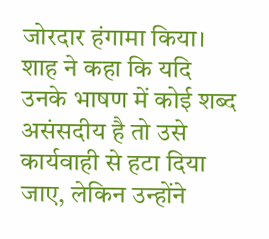जोरदार हंगामा किया। शाह ने कहा कि यदि उनके भाषण में कोई शब्द असंसदीय है तो उसे कार्यवाही से हटा दिया जाए, लेकिन उन्होंने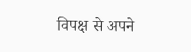विपक्ष से अपने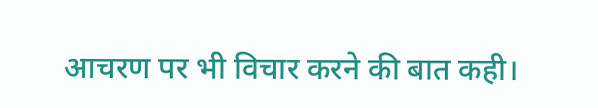आचरण पर भी विचार करने की बात कही।